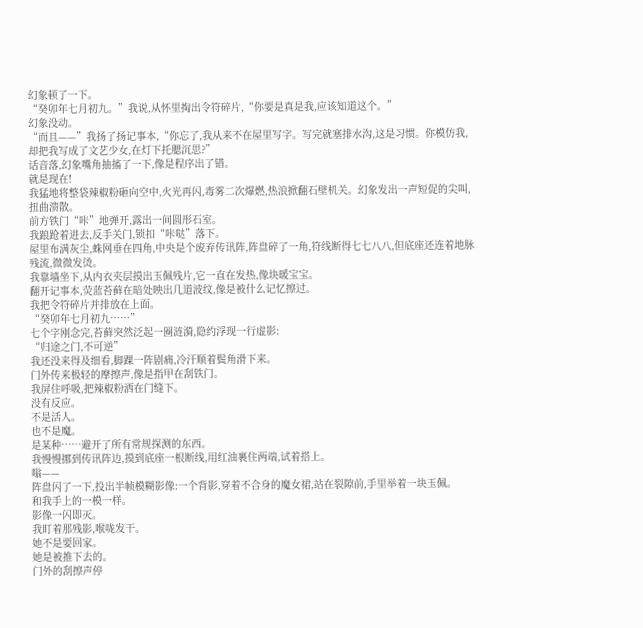幻象顿了一下。
“癸卯年七月初九。”我说,从怀里掏出令符碎片,“你要是真是我,应该知道这个。”
幻象没动。
“而且——”我扬了扬记事本,“你忘了,我从来不在屋里写字。写完就塞排水沟,这是习惯。你模仿我,却把我写成了文艺少女,在灯下托腮沉思?”
话音落,幻象嘴角抽搐了一下,像是程序出了错。
就是现在!
我猛地将整袋辣椒粉砸向空中,火光再闪,毒雾二次爆燃,热浪掀翻石壁机关。幻象发出一声短促的尖叫,扭曲溃散。
前方铁门“咔”地弹开,露出一间圆形石室。
我踉跄着进去,反手关门,锁扣“咔哒”落下。
屋里布满灰尘,蛛网垂在四角,中央是个废弃传讯阵,阵盘碎了一角,符线断得七七八八,但底座还连着地脉残流,微微发烫。
我靠墙坐下,从内衣夹层摸出玉佩残片,它一直在发热,像块暖宝宝。
翻开记事本,荧蓝苔藓在暗处映出几道波纹,像是被什么记忆擦过。
我把令符碎片并排放在上面。
“癸卯年七月初九……”
七个字刚念完,苔藓突然泛起一圈涟漪,隐约浮现一行虚影:
“归途之门,不可逆”
我还没来得及细看,脚踝一阵剧痛,冷汗顺着鬓角滑下来。
门外传来极轻的摩擦声,像是指甲在刮铁门。
我屏住呼吸,把辣椒粉洒在门缝下。
没有反应。
不是活人。
也不是魔。
是某种……避开了所有常规探测的东西。
我慢慢挪到传讯阵边,摸到底座一根断线,用红油裹住两端,试着搭上。
嗡——
阵盘闪了一下,投出半帧模糊影像:一个背影,穿着不合身的魔女裙,站在裂隙前,手里举着一块玉佩。
和我手上的一模一样。
影像一闪即灭。
我盯着那残影,喉咙发干。
她不是要回家。
她是被推下去的。
门外的刮擦声停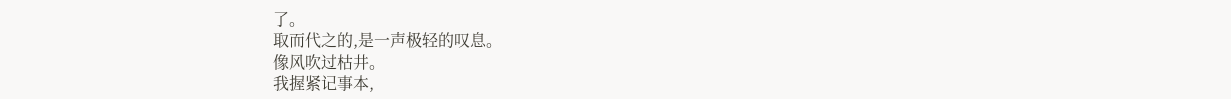了。
取而代之的,是一声极轻的叹息。
像风吹过枯井。
我握紧记事本,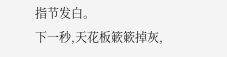指节发白。
下一秒,天花板簌簌掉灰,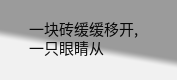一块砖缓缓移开,一只眼睛从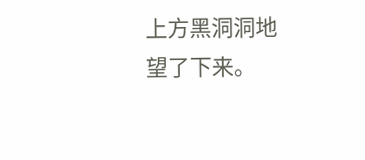上方黑洞洞地望了下来。